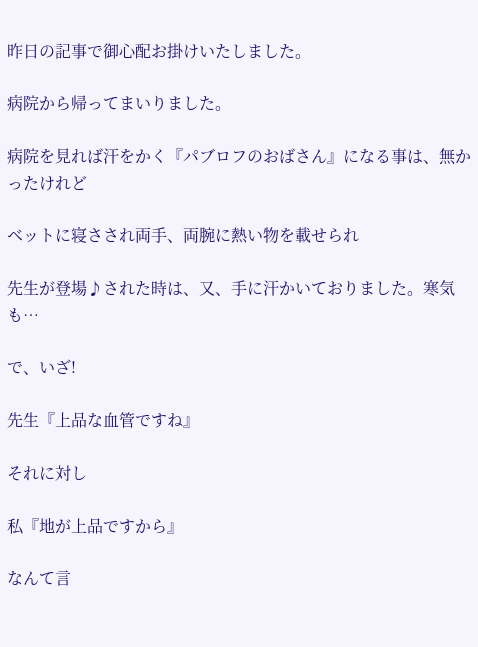昨日の記事で御心配お掛けいたしました。

病院から帰ってまいりました。

病院を見れば汗をかく『パブロフのおばさん』になる事は、無かったけれど

ベットに寝さされ両手、両腕に熱い物を載せられ

先生が登場♪された時は、又、手に汗かいておりました。寒気も…

で、いざ!

先生『上品な血管ですね』

それに対し

私『地が上品ですから』

なんて言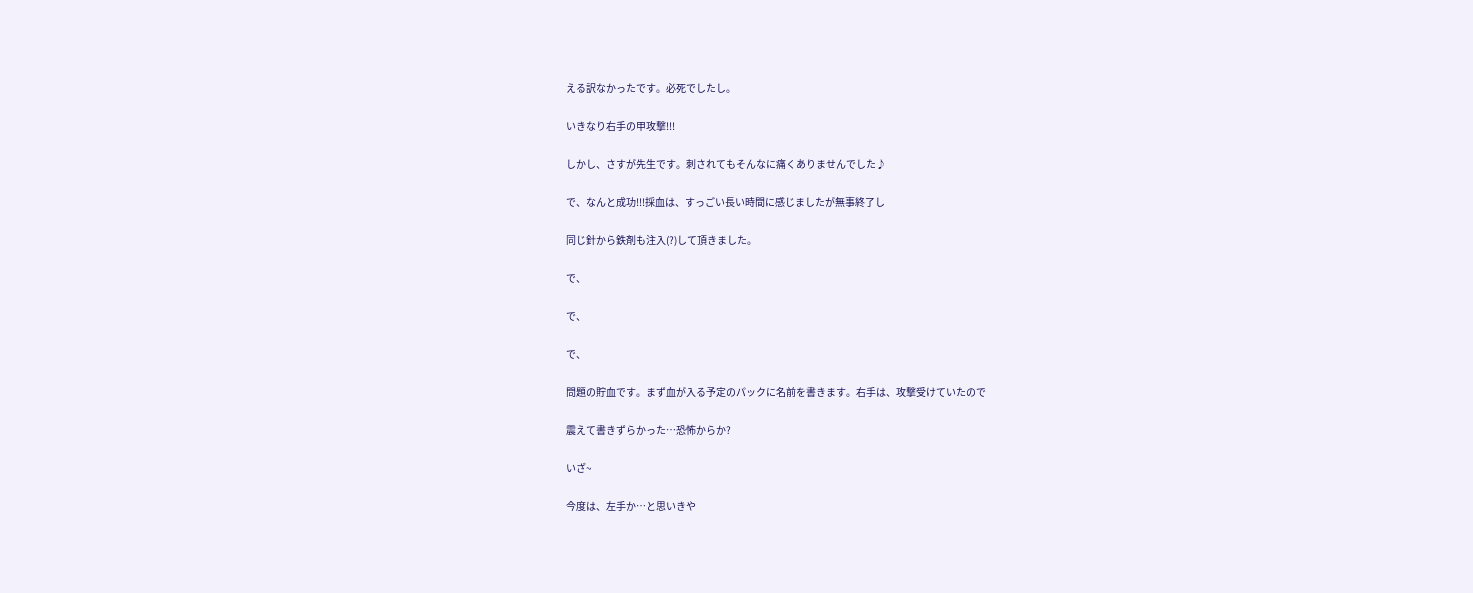える訳なかったです。必死でしたし。

いきなり右手の甲攻撃!!!

しかし、さすが先生です。刺されてもそんなに痛くありませんでした♪

で、なんと成功!!!採血は、すっごい長い時間に感じましたが無事終了し

同じ針から鉄剤も注入(?)して頂きました。

で、

で、

で、

問題の貯血です。まず血が入る予定のパックに名前を書きます。右手は、攻撃受けていたので

震えて書きずらかった…恐怖からか?

いざ~

今度は、左手か…と思いきや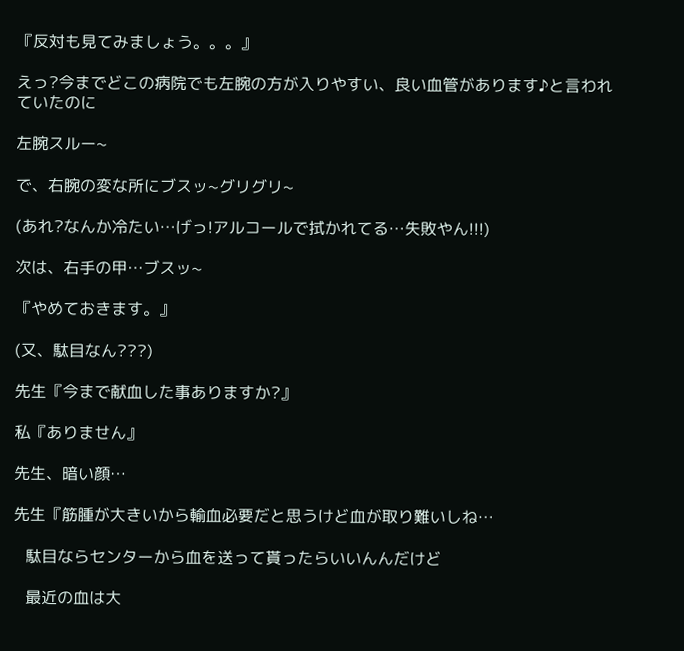『反対も見てみましょう。。。』

えっ?今までどこの病院でも左腕の方が入りやすい、良い血管があります♪と言われていたのに

左腕スルー~

で、右腕の変な所にブスッ~グリグリ~

(あれ?なんか冷たい…げっ!アルコールで拭かれてる…失敗やん!!!)

次は、右手の甲…ブスッ~

『やめておきます。』

(又、駄目なん???)

先生『今まで献血した事ありますか?』

私『ありません』

先生、暗い顔…

先生『筋腫が大きいから輸血必要だと思うけど血が取り難いしね…

   駄目ならセンターから血を送って貰ったらいいんんだけど

   最近の血は大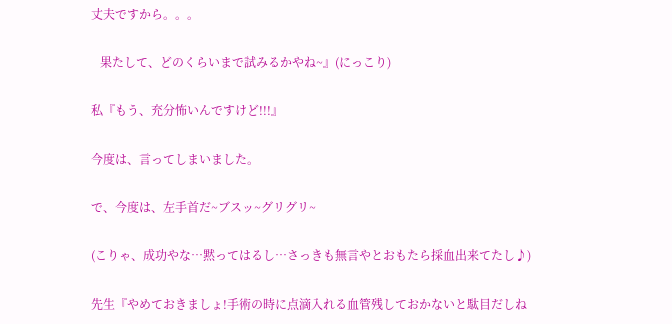丈夫ですから。。。

   果たして、どのくらいまで試みるかやね~』(にっこり)

私『もう、充分怖いんですけど!!!』

今度は、言ってしまいました。

で、今度は、左手首だ~ブスッ~グリグリ~

(こりゃ、成功やな…黙ってはるし…さっきも無言やとおもたら採血出来てたし♪)

先生『やめておきましょ!手術の時に点滴入れる血管残しておかないと駄目だしね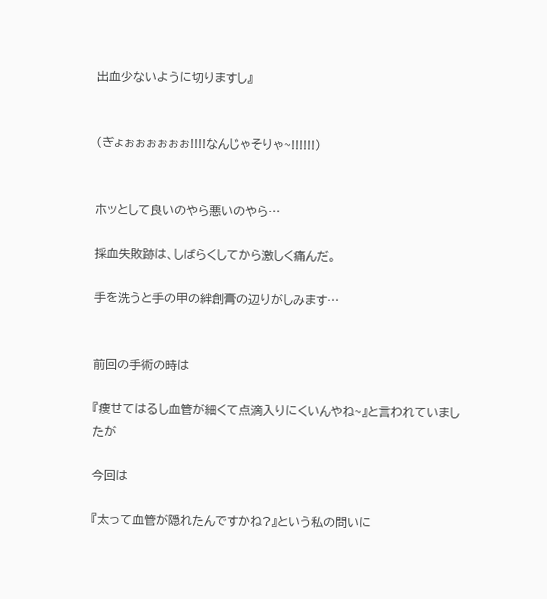出血少ないように切りますし』


(ぎょぉぉぉぉぉぉ!!!!なんじゃそりゃ~!!!!!!)


ホッとして良いのやら悪いのやら…

採血失敗跡は、しばらくしてから激しく痛んだ。

手を洗うと手の甲の絆創膏の辺りがしみます…


前回の手術の時は

『痩せてはるし血管が細くて点滴入りにくいんやね~』と言われていましたが

今回は

『太って血管が隠れたんですかね?』という私の問いに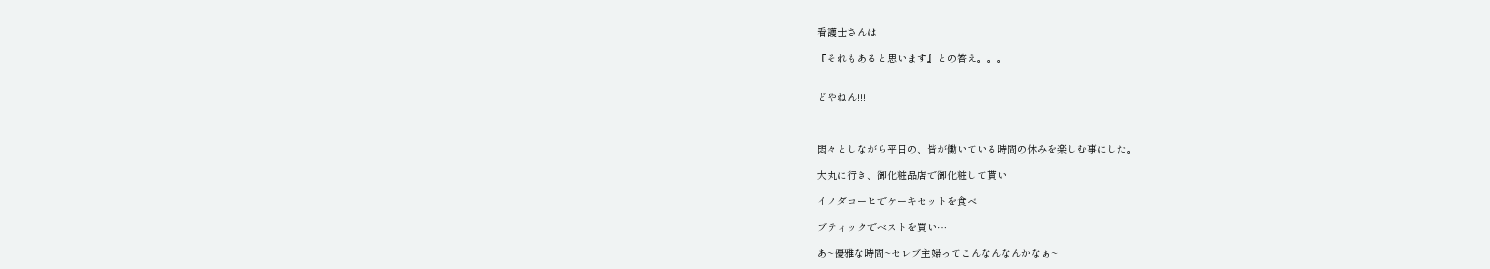看護士さんは

『それもあると思います』との答え。。。


どやねん!!!



悶々としながら平日の、皆が働いている時間の休みを楽しむ事にした。

大丸に行き、御化粧品店で御化粧して貰い

イノダコーヒでケーキセットを食べ

ブティックでベストを買い…

あ~優雅な時間~セレブ主婦ってこんなんなんかなぁ~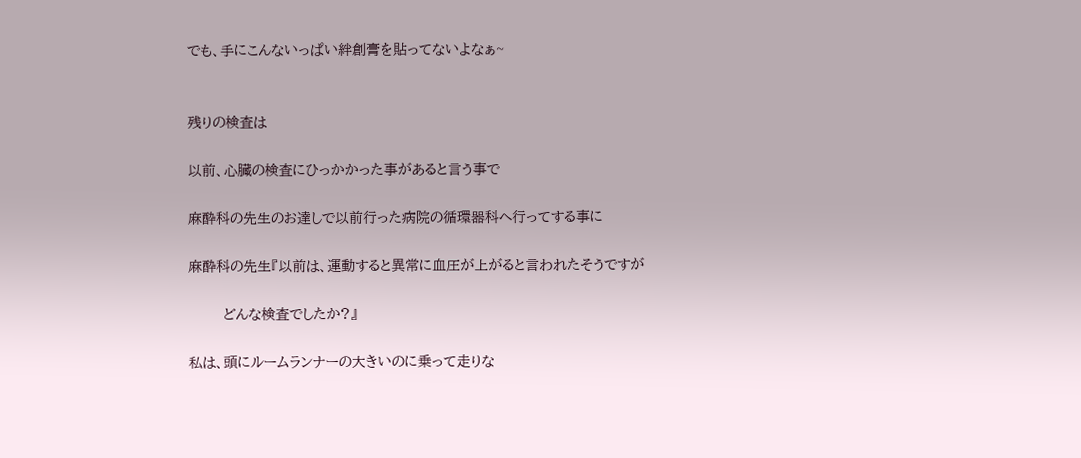でも、手にこんないっぱい絆創膏を貼ってないよなぁ~


残りの検査は

以前、心臓の検査にひっかかった事があると言う事で

麻酔科の先生のお達しで以前行った病院の循環器科へ行ってする事に

麻酔科の先生『以前は、運動すると異常に血圧が上がると言われたそうですが

       どんな検査でしたか?』

私は、頭にルームランナーの大きいのに乗って走りな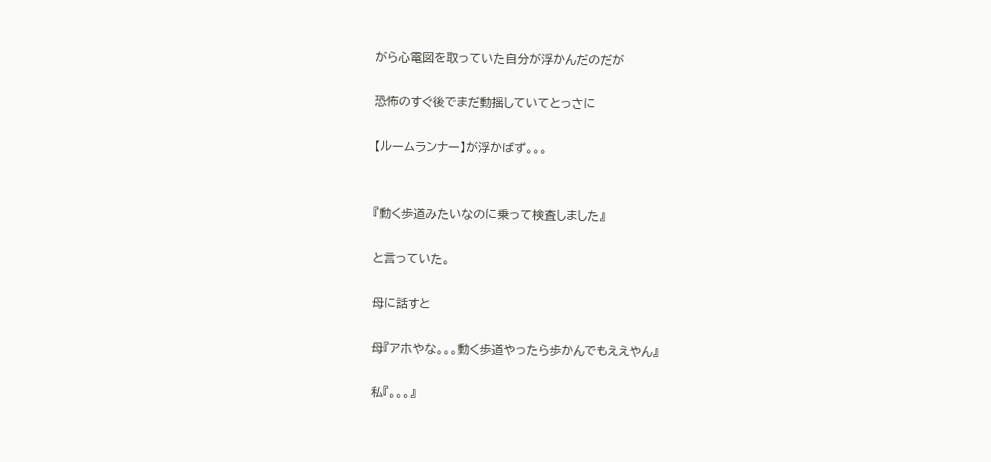がら心電図を取っていた自分が浮かんだのだが

恐怖のすぐ後でまだ動揺していてとっさに

【ルームランナー】が浮かばず。。。


『動く歩道みたいなのに乗って検査しました』

と言っていた。

母に話すと

母『アホやな。。。動く歩道やったら歩かんでもええやん』

私『。。。』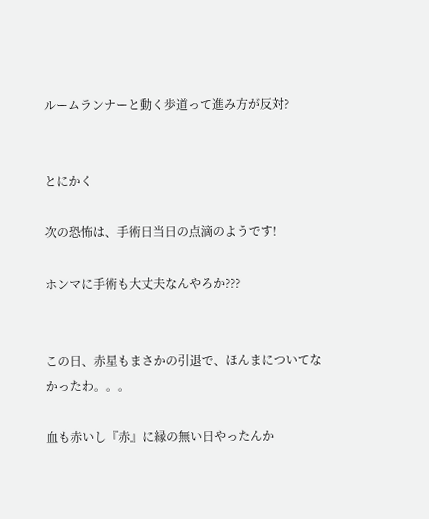ルームランナーと動く歩道って進み方が反対?


とにかく

次の恐怖は、手術日当日の点滴のようです!

ホンマに手術も大丈夫なんやろか???


この日、赤星もまさかの引退で、ほんまについてなかったわ。。。

血も赤いし『赤』に縁の無い日やったんか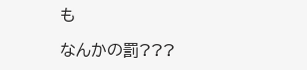も

なんかの罰???